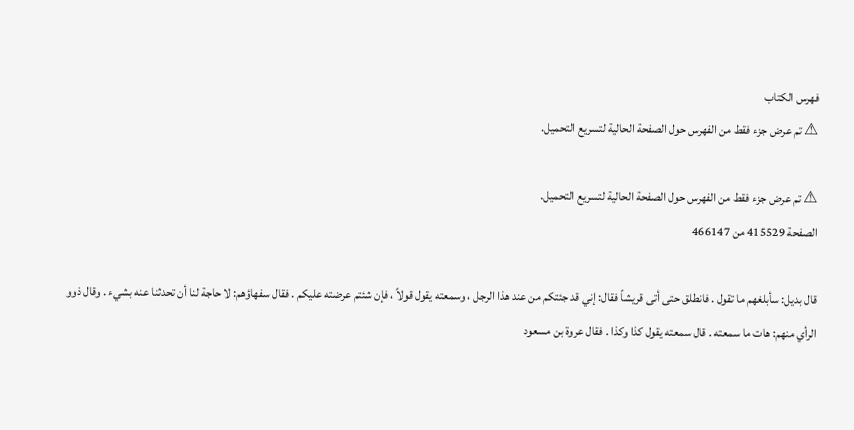فهرس الكتاب
⚠ تم عرض جزء فقط من الفهرس حول الصفحة الحالية لتسريع التحميل.

⚠ تم عرض جزء فقط من الفهرس حول الصفحة الحالية لتسريع التحميل.
الصفحة 415529 من 466147

قال بديل: سأبلغهم ما تقول . فانطلق حتى أتى قريشاً فقال: إني قد جئتكم من عند هذا الرجل ، وسمعته يقول قولاً ، فإن شئتم عرضته عليكم . فقال سفهاؤهم: لا حاجة لنا أن تحدثنا عنه بشيء . وقال ذوو الرأي منهم: هات ما سمعته . قال سمعته يقول كذا وكذا . فقال عروة بن مسعود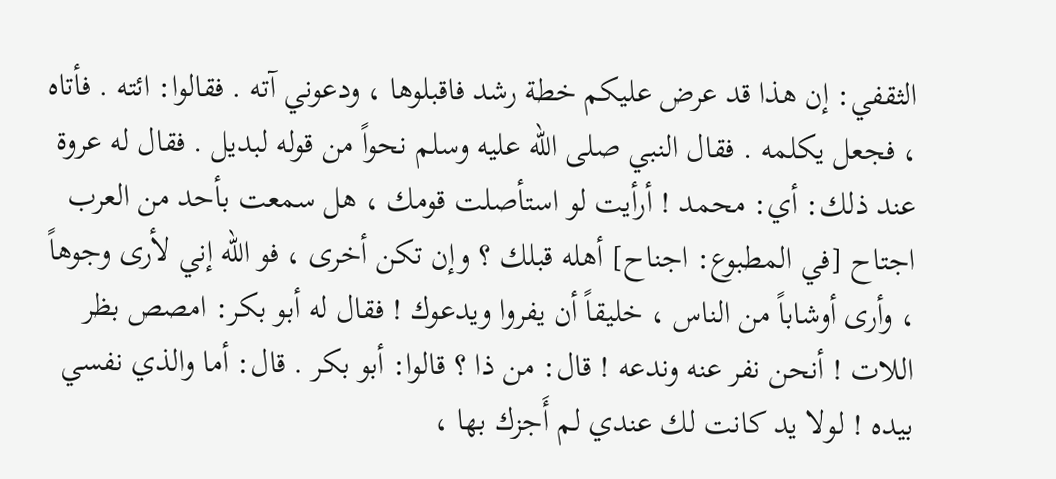الثقفي: إن هذا قد عرض عليكم خطة رشد فاقبلوها ، ودعوني آته . فقالوا: ائته . فأتاه ، فجعل يكلمه . فقال النبي صلى الله عليه وسلم نحواً من قوله لبديل . فقال له عروة عند ذلك: أي: محمد ! أرأيت لو استأصلت قومك ، هل سمعت بأحد من العرب اجتاح [في المطبوع: اجناح] أهله قبلك ؟ وإن تكن أخرى ، فو الله إني لأرى وجوهاً ، وأرى أوشاباً من الناس ، خليقاً أن يفروا ويدعوك ! فقال له أبو بكر: امصص بظر اللات ! أنحن نفر عنه وندعه ! قال: من ذا ؟ قالوا: أبو بكر . قال: أما والذي نفسي بيده ! لولا يد كانت لك عندي لم أَجزك بها ،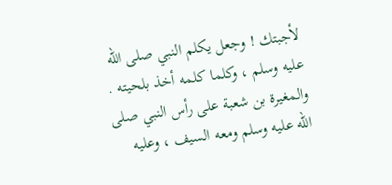لأجبتك ! وجعل يكلم النبي صلى الله عليه وسلم ، وكلما كلمه أخذ بلحيته . والمغيرة بن شعبة على رأس النبي صلى الله عليه وسلم ومعه السيف ، وعليه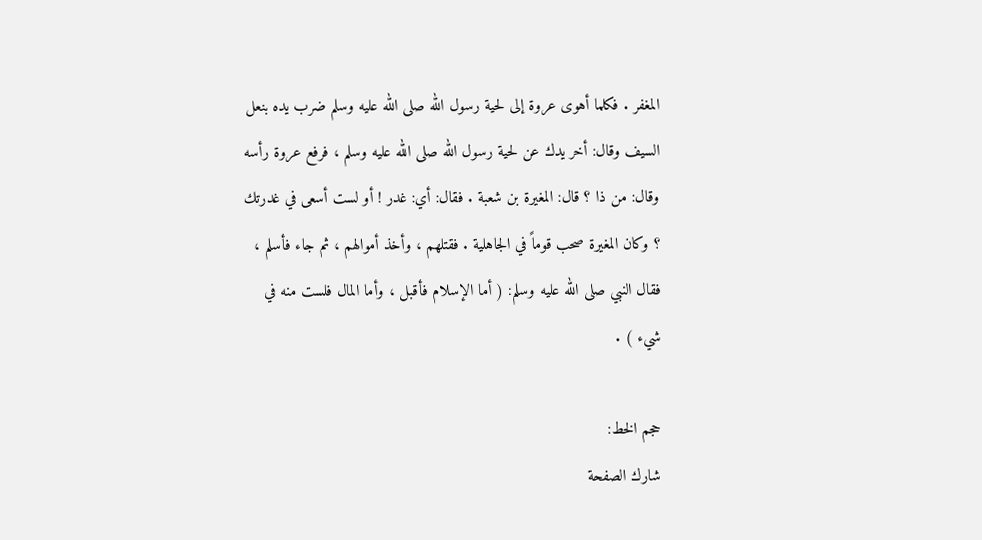المغفر . فكلما أهوى عروة إلى لحية رسول الله صلى الله عليه وسلم ضرب يده بنعل السيف وقال: أخر يدك عن لحية رسول الله صلى الله عليه وسلم ، فرفع عروة رأسه وقال: من ذا ؟ قال: المغيرة بن شعبة . فقال: أي: غدر ! أو لست أسعى في غدرتك ؟ وكان المغيرة صحب قوماً في الجاهلية . فقتلهم ، وأخذ أموالهم ، ثم جاء فأسلم ، فقال النبي صلى الله عليه وسلم: ( أما الإسلام فأقبل ، وأما المال فلست منه في شيء ) .

حجم الخط:
شارك الصفحة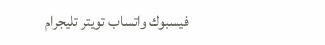فيسبوك واتساب تويتر تليجرام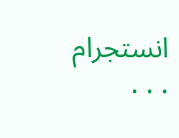انستجرام
. . .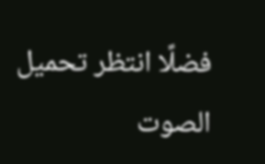فضلًا انتظر تحميل الصوت